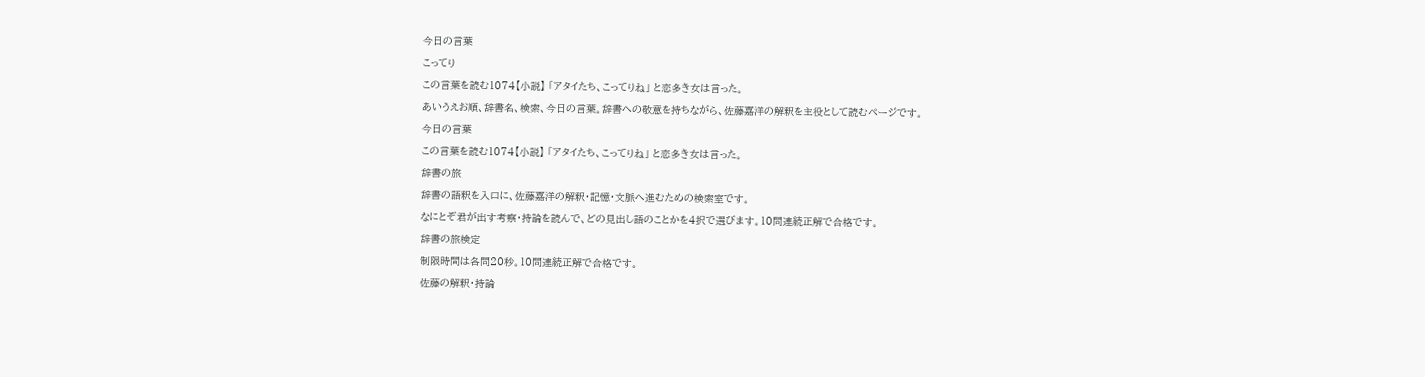今日の言葉
こってり
この言葉を読む1074【小説】 「アタイたち、こってりね」 と恋多き女は言った。
あいうえお順、辞書名、検索、今日の言葉。辞書への敬意を持ちながら、佐藤嘉洋の解釈を主役として読むページです。
今日の言葉
この言葉を読む1074【小説】 「アタイたち、こってりね」 と恋多き女は言った。
辞書の旅
辞書の語釈を入口に、佐藤嘉洋の解釈・記憶・文脈へ進むための検索室です。
なにとぞ君が出す考察・持論を読んで、どの見出し語のことかを4択で選びます。10問連続正解で合格です。
辞書の旅検定
制限時間は各問20秒。10問連続正解で合格です。
佐藤の解釈・持論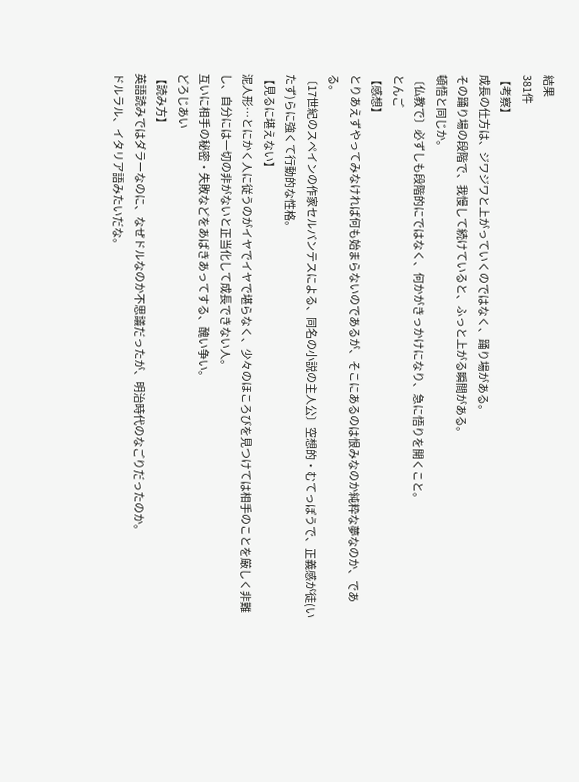結果
381件
【考察】
成長の仕方は、ジワジワと上がっていくのではなく、踊り場がある。
その踊り場の段階で、我慢して続けていると、ふっと上がる瞬間がある。
頓悟と同じか。
〔仏教で〕必ずしも段階的にではなく、何かがきっかけになり、急に悟りを開くこと。
とんご
【感想】
とりあえずやってみなければ何も始まらないのであるが、そこにあるのは恨みなのか純粋な夢なのか、である。
〔17世紀のスペインの作家セルバンテスによる、同名の小説の主人公〕空想的・むてっぽうで、正義感が徒(いたず)らに強くて行動的な性格。
【見るに堪えない】
泥人形…とにかく人に従うのがイヤでイヤで堪らなく、少々のほころびを見つけては相手のことを厳しく非難し、自分には一切の非がないと正当化して成長できない人。
互いに相手の秘密・失敗などをあばきあってする、醜い争い。
どろじあい
【読み方】
英語読みではダラーなのに、なぜドルなのか不思議だったが、明治時代のなごりだったのか。
ドルラル、イタリア語みたいだな。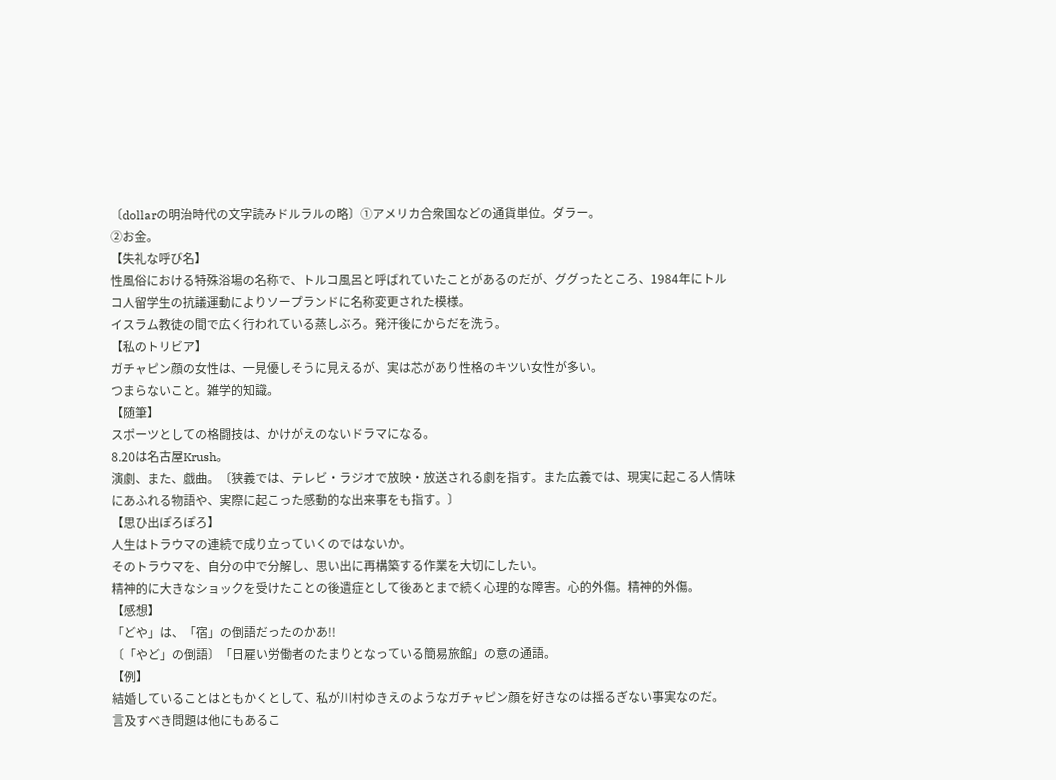〔dollarの明治時代の文字読みドルラルの略〕①アメリカ合衆国などの通貨単位。ダラー。
②お金。
【失礼な呼び名】
性風俗における特殊浴場の名称で、トルコ風呂と呼ばれていたことがあるのだが、ググったところ、1984年にトルコ人留学生の抗議運動によりソープランドに名称変更された模様。
イスラム教徒の間で広く行われている蒸しぶろ。発汗後にからだを洗う。
【私のトリビア】
ガチャピン顔の女性は、一見優しそうに見えるが、実は芯があり性格のキツい女性が多い。
つまらないこと。雑学的知識。
【随筆】
スポーツとしての格闘技は、かけがえのないドラマになる。
8.20は名古屋Krush。
演劇、また、戯曲。〔狭義では、テレビ・ラジオで放映・放送される劇を指す。また広義では、現実に起こる人情味にあふれる物語や、実際に起こった感動的な出来事をも指す。〕
【思ひ出ぽろぽろ】
人生はトラウマの連続で成り立っていくのではないか。
そのトラウマを、自分の中で分解し、思い出に再構築する作業を大切にしたい。
精神的に大きなショックを受けたことの後遺症として後あとまで続く心理的な障害。心的外傷。精神的外傷。
【感想】
「どや」は、「宿」の倒語だったのかあ!!
〔「やど」の倒語〕「日雇い労働者のたまりとなっている簡易旅館」の意の通語。
【例】
結婚していることはともかくとして、私が川村ゆきえのようなガチャピン顔を好きなのは揺るぎない事実なのだ。
言及すべき問題は他にもあるこ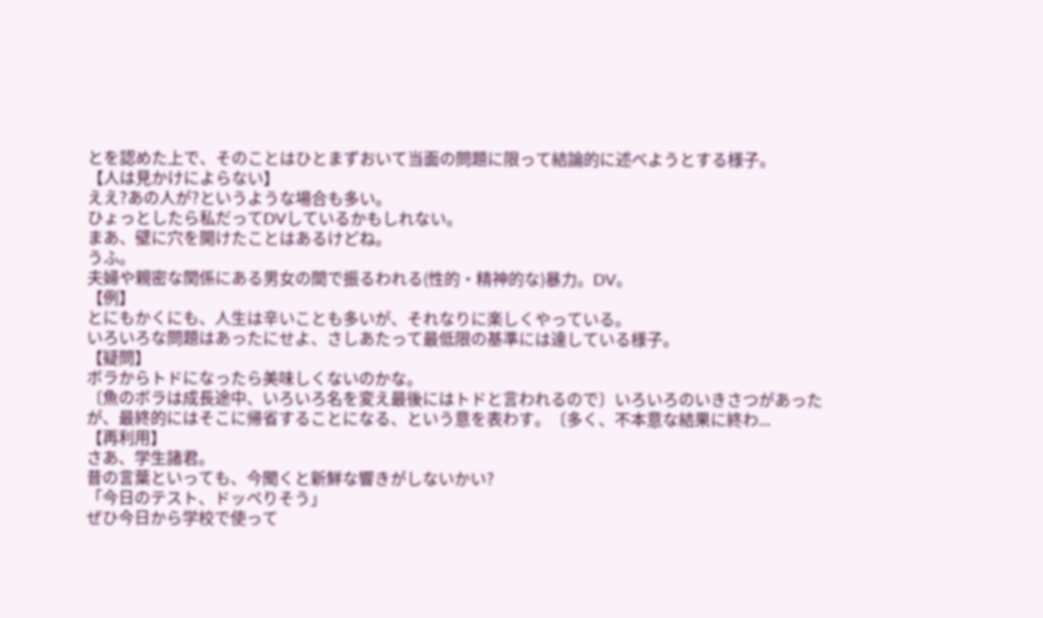とを認めた上で、そのことはひとまずおいて当面の問題に限って結論的に述べようとする様子。
【人は見かけによらない】
ええ?あの人が?というような場合も多い。
ひょっとしたら私だってDVしているかもしれない。
まあ、壁に穴を開けたことはあるけどね。
うふ。
夫婦や親密な関係にある男女の間で振るわれる(性的・精神的な)暴力。DV。
【例】
とにもかくにも、人生は辛いことも多いが、それなりに楽しくやっている。
いろいろな問題はあったにせよ、さしあたって最低限の基準には達している様子。
【疑問】
ボラからトドになったら美味しくないのかな。
〔魚のボラは成長途中、いろいろ名を変え最後にはトドと言われるので〕いろいろのいきさつがあったが、最終的にはそこに帰省することになる、という意を表わす。〔多く、不本意な結果に終わ...
【再利用】
さあ、学生諸君。
昔の言葉といっても、今聞くと新鮮な響きがしないかい?
「今日のテスト、ドッペりそう」
ぜひ今日から学校で使って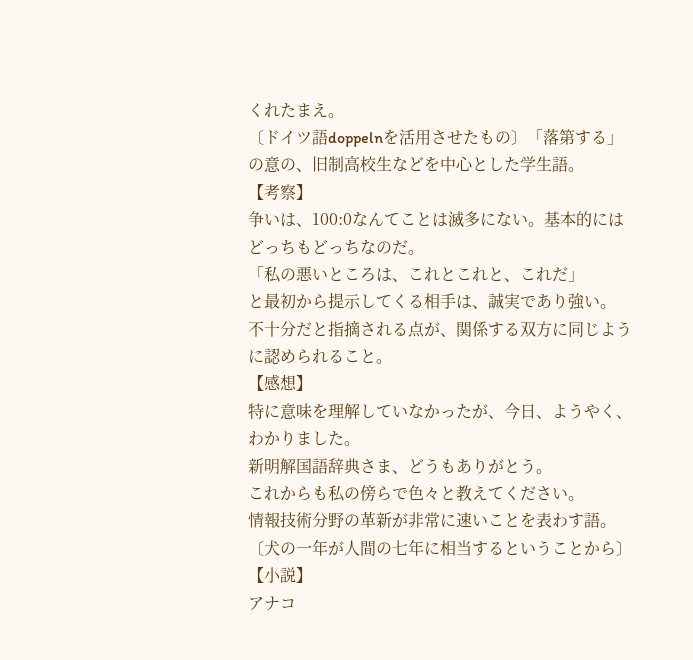くれたまえ。
〔ドイツ語doppelnを活用させたもの〕「落第する」の意の、旧制高校生などを中心とした学生語。
【考察】
争いは、100:0なんてことは滅多にない。基本的にはどっちもどっちなのだ。
「私の悪いところは、これとこれと、これだ」
と最初から提示してくる相手は、誠実であり強い。
不十分だと指摘される点が、関係する双方に同じように認められること。
【感想】
特に意味を理解していなかったが、今日、ようやく、わかりました。
新明解国語辞典さま、どうもありがとう。
これからも私の傍らで色々と教えてください。
情報技術分野の革新が非常に速いことを表わす語。〔犬の一年が人間の七年に相当するということから〕
【小説】
アナコ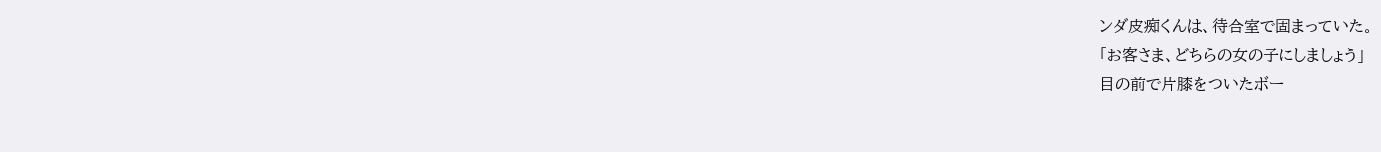ンダ皮痴くんは、待合室で固まっていた。
「お客さま、どちらの女の子にしましょう」
目の前で片膝をついたボー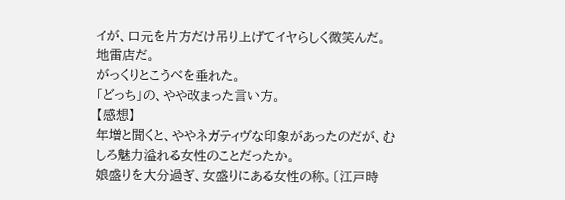イが、口元を片方だけ吊り上げてイヤらしく微笑んだ。
地雷店だ。
がっくりとこうべを垂れた。
「どっち」の、やや改まった言い方。
【感想】
年増と聞くと、ややネガティヴな印象があったのだが、むしろ魅力溢れる女性のことだったか。
娘盛りを大分過ぎ、女盛りにある女性の称。〔江戸時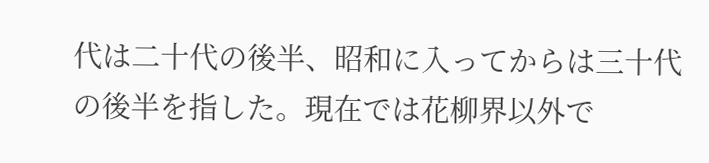代は二十代の後半、昭和に入ってからは三十代の後半を指した。現在では花柳界以外で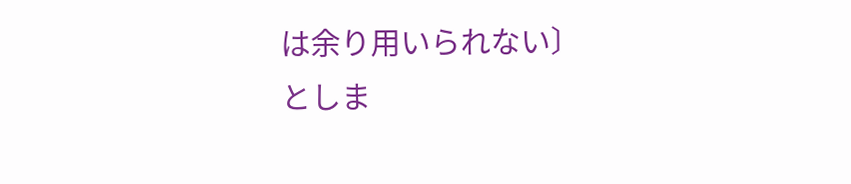は余り用いられない〕
としま